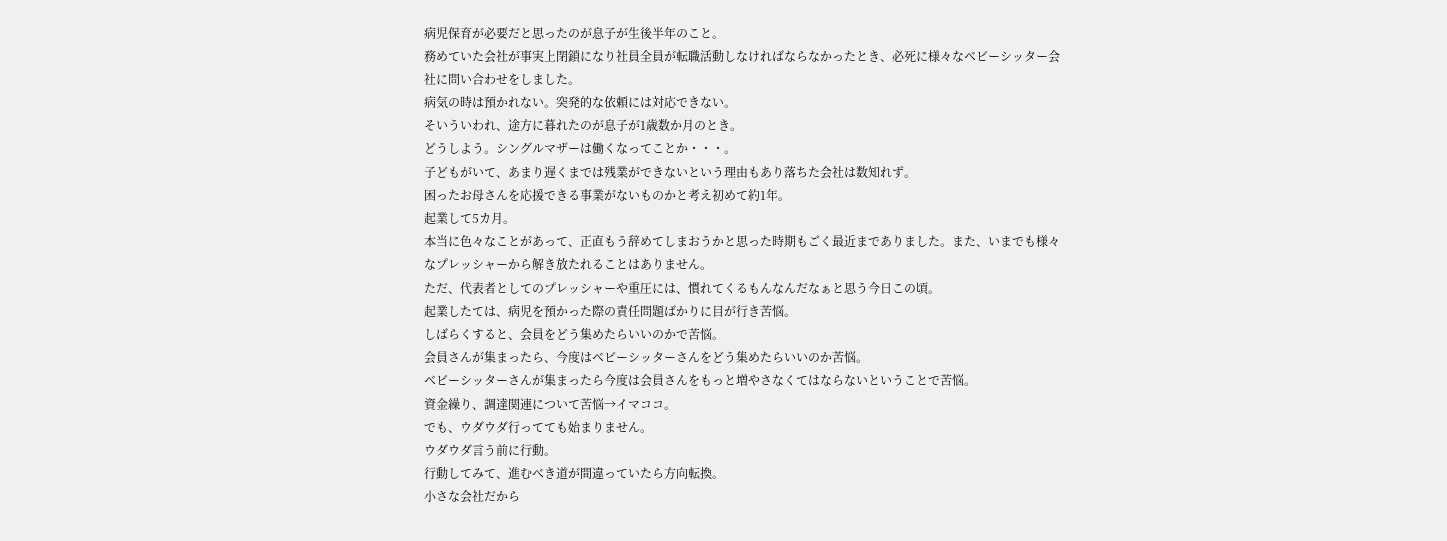病児保育が必要だと思ったのが息子が生後半年のこと。
務めていた会社が事実上閉鎖になり社員全員が転職活動しなければならなかったとき、必死に様々なベビーシッター会社に問い合わせをしました。
病気の時は預かれない。突発的な依頼には対応できない。
そいういわれ、途方に暮れたのが息子が1歳数か月のとき。
どうしよう。シングルマザーは働くなってことか・・・。
子どもがいて、あまり遅くまでは残業ができないという理由もあり落ちた会社は数知れず。
困ったお母さんを応援できる事業がないものかと考え初めて約1年。
起業して5カ月。
本当に色々なことがあって、正直もう辞めてしまおうかと思った時期もごく最近までありました。また、いまでも様々なプレッシャーから解き放たれることはありません。
ただ、代表者としてのプレッシャーや重圧には、慣れてくるもんなんだなぁと思う今日この頃。
起業したては、病児を預かった際の責任問題ばかりに目が行き苦悩。
しばらくすると、会員をどう集めたらいいのかで苦悩。
会員さんが集まったら、今度はベビーシッターさんをどう集めたらいいのか苦悩。
ベビーシッターさんが集まったら今度は会員さんをもっと増やさなくてはならないということで苦悩。
資金繰り、調達関連について苦悩→イマココ。
でも、ウダウダ行ってても始まりません。
ウダウダ言う前に行動。
行動してみて、進むべき道が間違っていたら方向転換。
小さな会社だから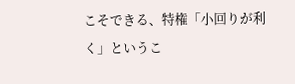こそできる、特権「小回りが利く」というこ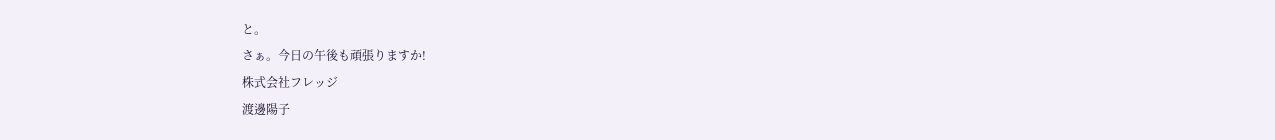と。
さぁ。今日の午後も頑張りますか!
株式会社フレッジ
渡邊陽子